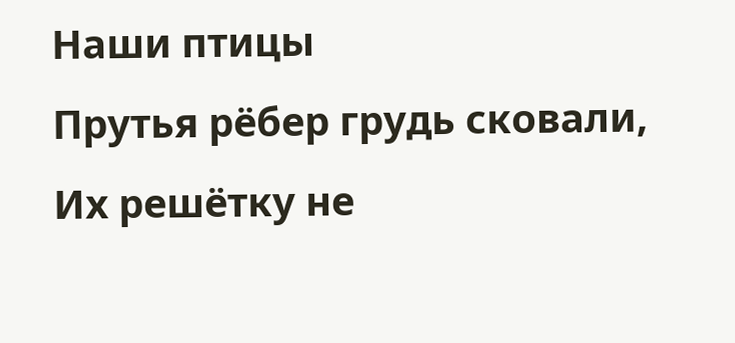Наши птицы
Прутья рёбер грудь сковали,
Их решётку не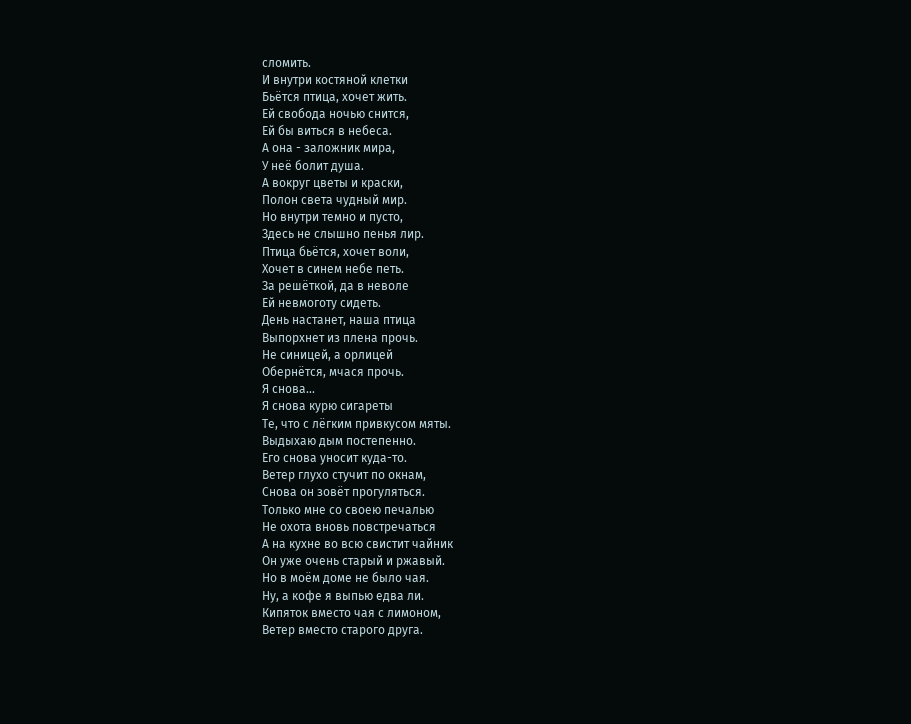сломить.
И внутри костяной клетки
Бьётся птица, хочет жить.
Ей свобода ночью снится,
Ей бы виться в небеса.
А она - заложник мира,
У неё болит душа.
А вокруг цветы и краски,
Полон света чудный мир.
Но внутри темно и пусто,
Здесь не слышно пенья лир.
Птица бьётся, хочет воли,
Хочет в синем небе петь.
За решёткой, да в неволе
Ей невмоготу сидеть.
День настанет, наша птица
Выпорхнет из плена прочь.
Не синицей, а орлицей
Обернётся, мчася прочь.
Я снова...
Я снова курю сигареты
Те, что с лёгким привкусом мяты.
Выдыхаю дым постепенно.
Его снова уносит куда-то.
Ветер глухо стучит по окнам,
Снова он зовёт прогуляться.
Только мне со своею печалью
Не охота вновь повстречаться
А на кухне во всю свистит чайник
Он уже очень старый и ржавый.
Но в моём доме не было чая.
Ну, а кофе я выпью едва ли.
Кипяток вместо чая с лимоном,
Ветер вместо старого друга.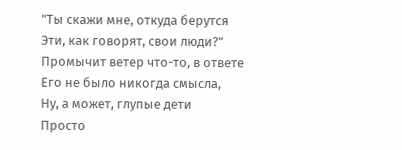"Ты скажи мне, откуда берутся
Эти, как говорят, свои люди?"
Промычит ветер что-то, в ответе
Его не было никогда смысла,
Ну, а может, глупые дети
Просто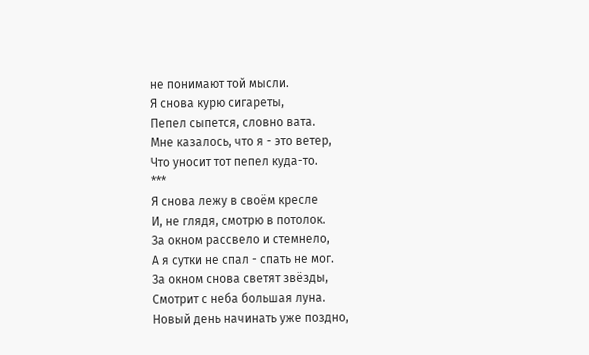не понимают той мысли.
Я снова курю сигареты,
Пепел сыпется, словно вата.
Мне казалось, что я - это ветер,
Что уносит тот пепел куда-то.
***
Я снова лежу в своём кресле
И, не глядя, смотрю в потолок.
За окном рассвело и стемнело,
А я сутки не спал - спать не мог.
За окном снова светят звёзды,
Смотрит с неба большая луна.
Новый день начинать уже поздно,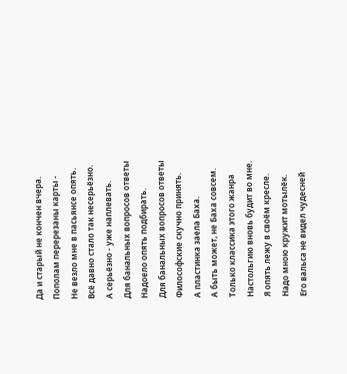Да и старый не кончен вчера.
Пополам перерезаны карты -
Не везло мне в пасьянсе опять.
Всё давно стало так несерьёзно.
А серьёзно - уже наплевать.
Для банальных вопросов ответы
Надоело опять подбирать.
Для банальных вопросов ответы
Философские скучно принять.
А пластинка заела Баха.
А быть может, не Баха совсем.
Только классика этого жанра
Настольгию вновь будит во мне.
Я опять лежу в своём кресле.
Надо мною кружит мотылёк.
Его вальса не видел чудесней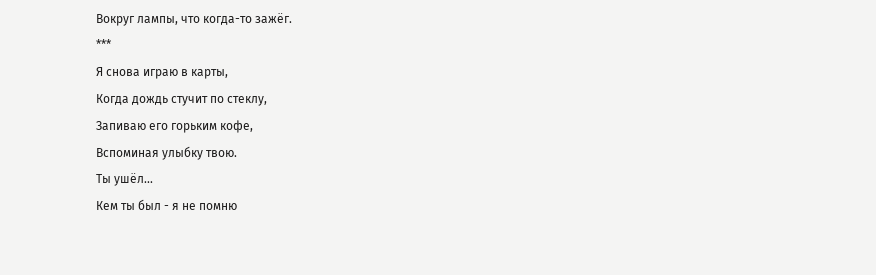Вокруг лампы, что когда-то зажёг.
***
Я снова играю в карты,
Когда дождь стучит по стеклу,
Запиваю его горьким кофе,
Вспоминая улыбку твою.
Ты ушёл...
Кем ты был - я не помню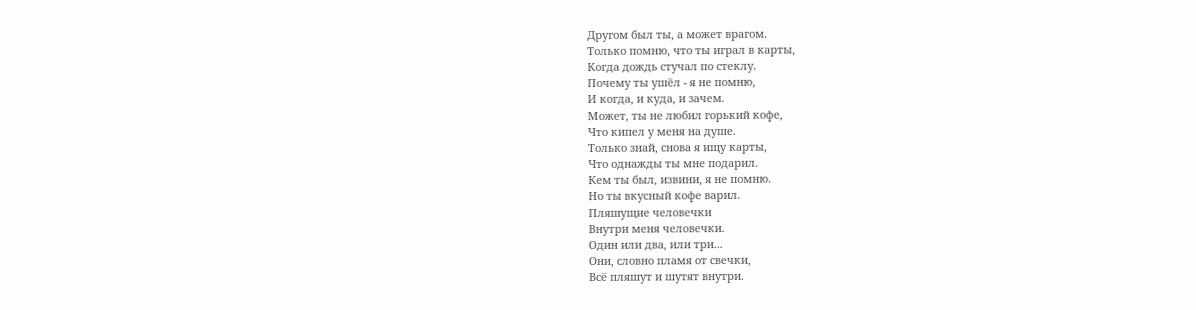Другом был ты, а может врагом.
Только помню, что ты играл в карты,
Когда дождь стучал по стеклу.
Почему ты ушёл - я не помню,
И когда, и куда, и зачем.
Может, ты не любил горький кофе,
Что кипел у меня на душе.
Только знай, снова я ищу карты,
Что однажды ты мне подарил.
Кем ты был, извини, я не помню.
Но ты вкусный кофе варил.
Пляшущие человечки
Внутри меня человечки.
Один или два, или три...
Они, словно пламя от свечки,
Всё пляшут и шутят внутри.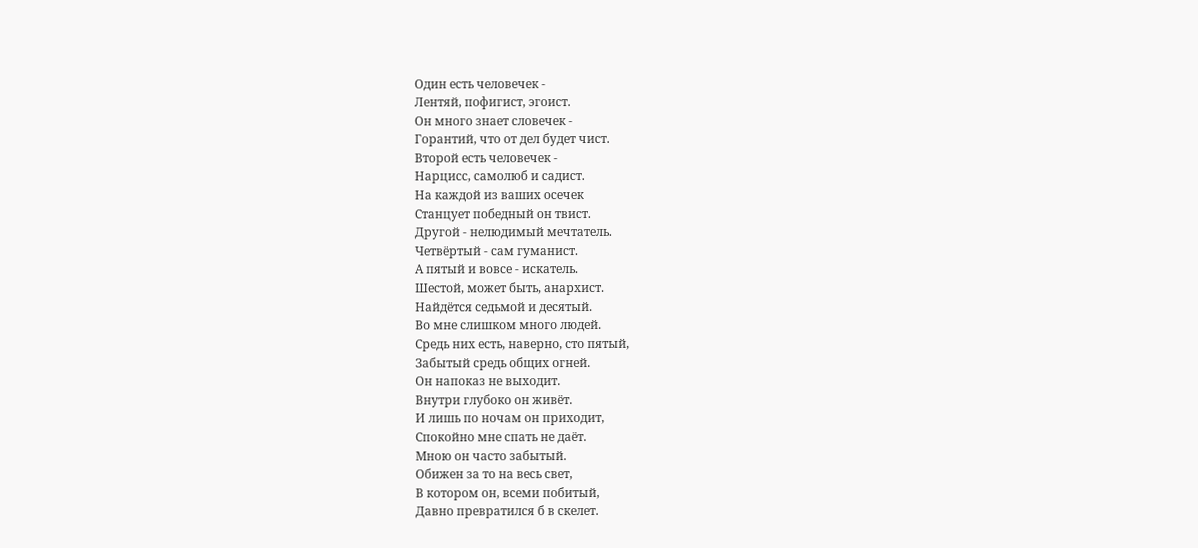Один есть человечек -
Лентяй, пофигист, эгоист.
Он много знает словечек -
Горантий, что от дел будет чист.
Второй есть человечек -
Нарцисс, самолюб и садист.
На каждой из ваших осечек
Станцует победный он твист.
Другой - нелюдимый мечтатель.
Четвёртый - сам гуманист.
А пятый и вовсе - искатель.
Шестой, может быть, анархист.
Найдётся седьмой и десятый.
Во мне слишком много людей.
Средь них есть, наверно, сто пятый,
Забытый средь общих огней.
Он напоказ не выходит.
Внутри глубоко он живёт.
И лишь по ночам он приходит,
Спокойно мне спать не даёт.
Мною он часто забытый.
Обижен за то на весь свет,
В котором он, всеми побитый,
Давно превратился б в скелет.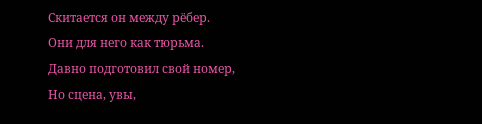Скитается он между рёбер.
Они для него как тюрьма.
Давно подготовил свой номер,
Но сцена, увы,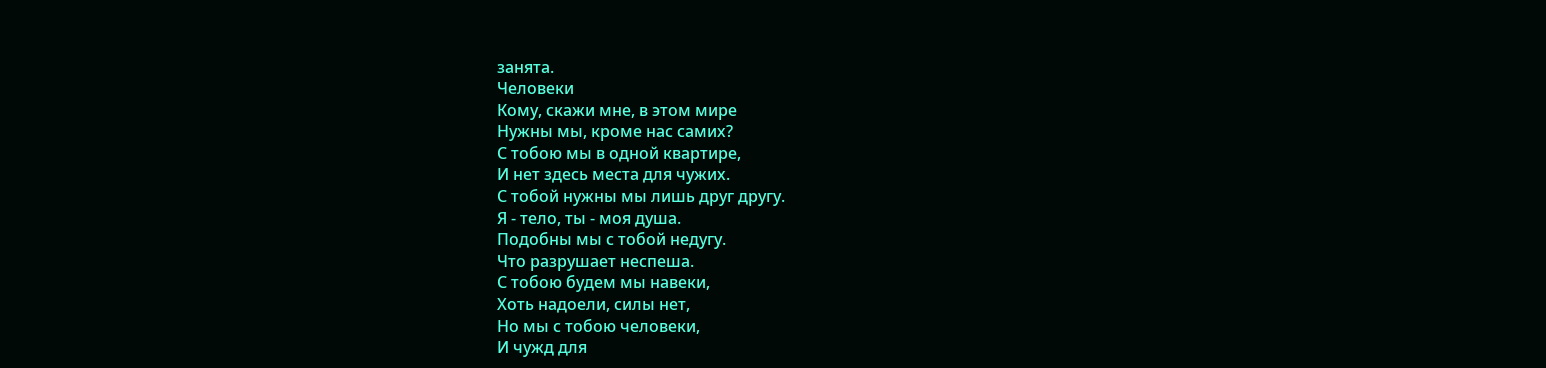занята.
Человеки
Кому, скажи мне, в этом мире
Нужны мы, кроме нас самих?
С тобою мы в одной квартире,
И нет здесь места для чужих.
С тобой нужны мы лишь друг другу.
Я - тело, ты - моя душа.
Подобны мы с тобой недугу.
Что разрушает неспеша.
С тобою будем мы навеки,
Хоть надоели, силы нет,
Но мы с тобою человеки,
И чужд для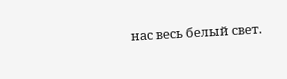нас весь белый свет.